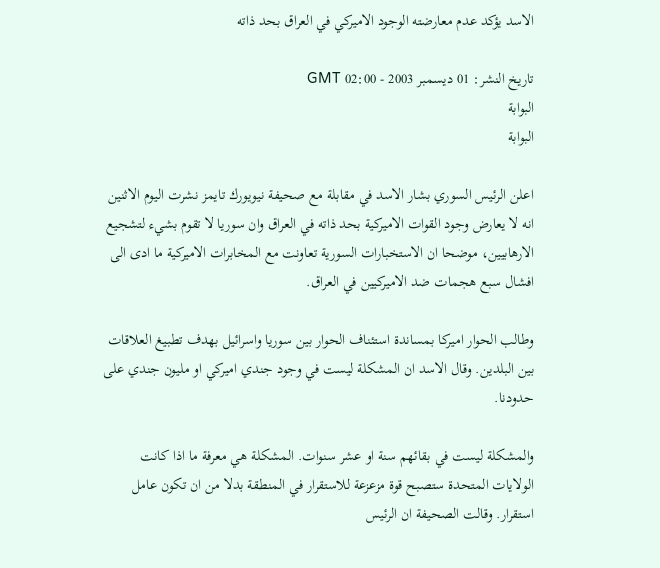الاسد يؤكد عدم معارضته الوجود الاميركي في العراق بحد ذاته

تاريخ النشر: 01 ديسمبر 2003 - 02:00 GMT
البوابة
البوابة

اعلن الرئيس السوري بشار الاسد في مقابلة مع صحيفة نيويورك تايمز نشرت اليوم الاثنين انه لا يعارض وجود القوات الاميركية بحد ذاته في العراق وان سوريا لا تقوم بشيء لتشجيع الارهابيين، موضحا ان الاستخبارات السورية تعاونت مع المخابرات الاميركية ما ادى الى افشال سبع هجمات ضد الاميركيين في العراق.

وطالب الحوار اميركا بمساندة استئناف الحوار بين سوريا واسرائيل بهدف تطبيغ العلاقات بين البلدين. وقال الاسد ان المشكلة ليست في وجود جندي اميركي او مليون جندي على حدودنا.

والمشكلة ليست في بقائهم سنة او عشر سنوات. المشكلة هي معرفة ما اذا كانت الولايات المتحدة ستصبح قوة مزعزعة للاستقرار في المنطقة بدلا من ان تكون عامل استقرار. وقالت الصحيفة ان الرئيس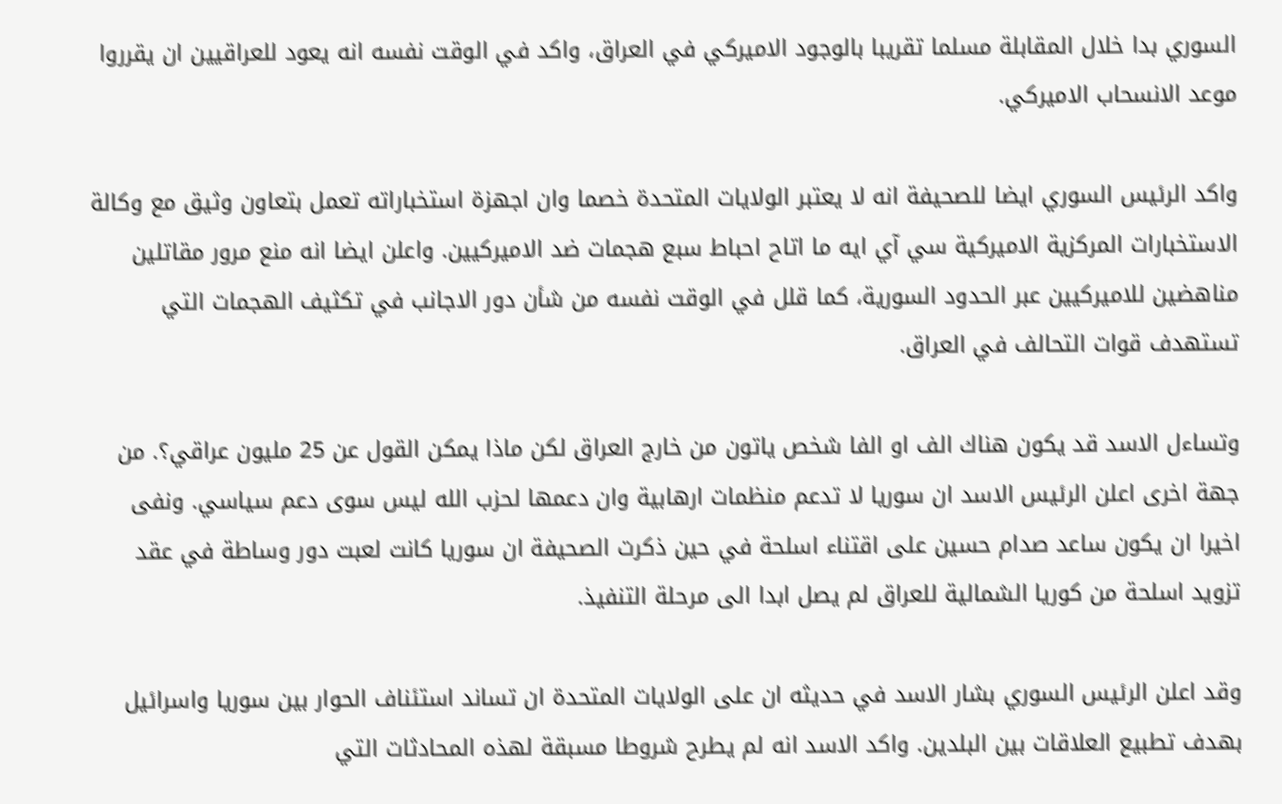السوري بدا خلال المقابلة مسلما تقريبا بالوجود الاميركي في العراق، واكد في الوقت نفسه انه يعود للعراقيين ان يقرروا موعد الانسحاب الاميركي.

واكد الرئيس السوري ايضا للصحيفة انه لا يعتبر الولايات المتحدة خصما وان اجهزة استخباراته تعمل بتعاون وثيق مع وكالة الاستخبارات المركزية الاميركية سي آي ايه ما اتاح احباط سبع هجمات ضد الاميركيين. واعلن ايضا انه منع مرور مقاتلين مناهضين للاميركيين عبر الحدود السورية، كما قلل في الوقت نفسه من شأن دور الاجانب في تكثيف الهجمات التي تستهدف قوات التحالف في العراق.

وتساءل الاسد قد يكون هناك الف او الفا شخص ياتون من خارج العراق لكن ماذا يمكن القول عن 25 مليون عراقي؟. من جهة اخرى اعلن الرئيس الاسد ان سوريا لا تدعم منظمات ارهابية وان دعمها لحزب الله ليس سوى دعم سياسي. ونفى اخيرا ان يكون ساعد صدام حسين على اقتناء اسلحة في حين ذكرت الصحيفة ان سوريا كانت لعبت دور وساطة في عقد تزويد اسلحة من كوريا الشمالية للعراق لم يصل ابدا الى مرحلة التنفيذ.

وقد اعلن الرئيس السوري بشار الاسد في حديثه ان على الولايات المتحدة ان تساند استئناف الحوار بين سوريا واسرائيل بهدف تطبيع العلاقات بين البلدين. واكد الاسد انه لم يطرح شروطا مسبقة لهذه المحادثات التي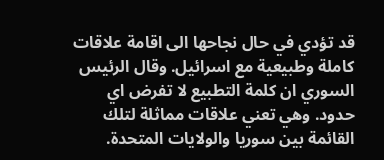قد تؤدي في حال نجاحها الى اقامة علاقات كاملة وطبيعية مع اسرائيل. وقال الرئيس السوري ان كلمة التطبيع لا تفرض اي حدود. وهي تعني علاقات مماثلة لتلك القائمة بين سوريا والولايات المتحدة.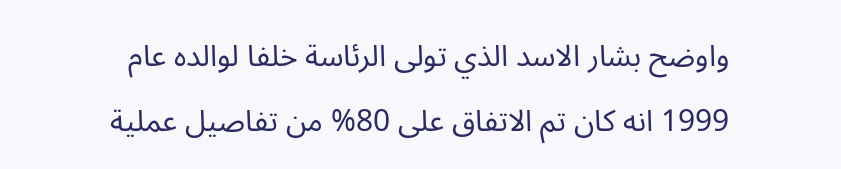واوضح بشار الاسد الذي تولى الرئاسة خلفا لوالده عام 1999 انه كان تم الاتفاق على 80% من تفاصيل عملية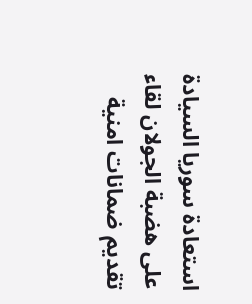استعادة سوريا السيادة على هضبة الجولان لقاء تقديم ضمانات امنية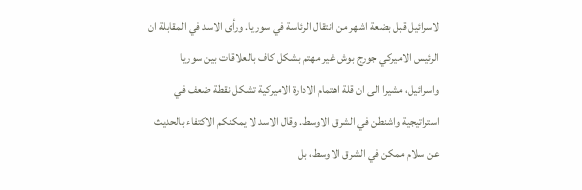لاسرائيل قبل بضعة اشهر من انتقال الرئاسة في سوريا. ورأى الاسد في المقابلة ان الرئيس الاميركي جورج بوش غير مهتم بشكل كاف بالعلاقات بين سوريا واسرائيل، مشيرا الى ان قلة اهتمام الادارة الاميركية تشكل نقطة ضعف في استراتيجية واشنطن في الشرق الاوسط. وقال الاسد لا يمكنكم الاكتفاء بالحديث عن سلام ممكن في الشرق الاوسط، بل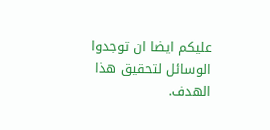عليكم ايضا ان توجدوا الوسائل لتحقيق هذا الهدف.